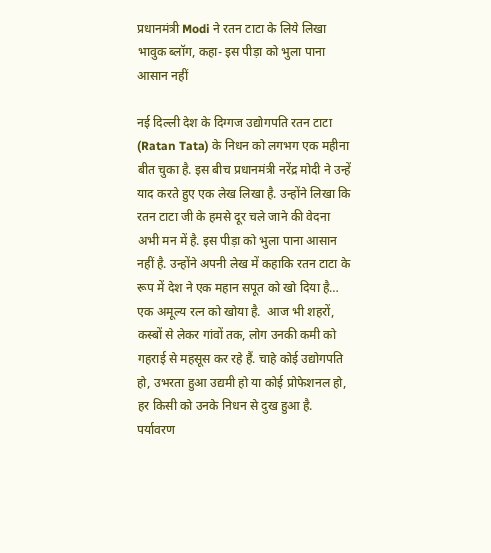प्रधानमंत्री Modi ने रतन टाटा के लिये लिखा भावुक ब्लॉग, कहा- इस पीड़ा को भुला पाना आसान नहीं

नई दिल्ली देश के दिग्‍गज उद्योगपति रतन टाटा (Ratan Tata) के निधन को लगभग एक महीना बीत चुका है. इस बीच प्रधानमंत्री नरेंद्र मोदी ने उन्‍हें याद करते हुए एक लेख लिखा है. उन्‍होंने लिखा कि रतन टाटा जी के हमसे दूर चले जाने की वेदना अभी मन में है. इस पीड़ा को भुला पाना आसान नहीं है. उन्‍होंने अपनी लेख में कहाकि रतन टाटा के रूप में देश ने एक महान सपूत को खो दिया है… एक अमूल्‍य रत्‍न को खोया है.  आज भी शहरों, कस्बों से लेकर गांवों तक, लोग उनकी कमी को गहराई से महसूस कर रहे हैं. चाहे कोई उद्योगपति हो, उभरता हुआ उद्यमी हो या कोई प्रोफेशनल हो, हर किसी को उनके निधन से दुख हुआ है. पर्यावरण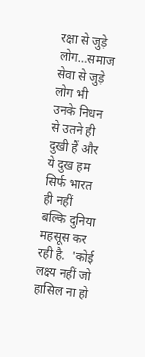रक्षा से जुड़े लोग…समाज सेवा से जुड़े लोग भी उनके निधन से उतने ही दुखी हैं और ये दुख हम सिर्फ भारत ही नहीं बल्कि दुनिया महसूस कर रही है.  'कोई लक्ष्‍य नहीं जो हासिल ना हो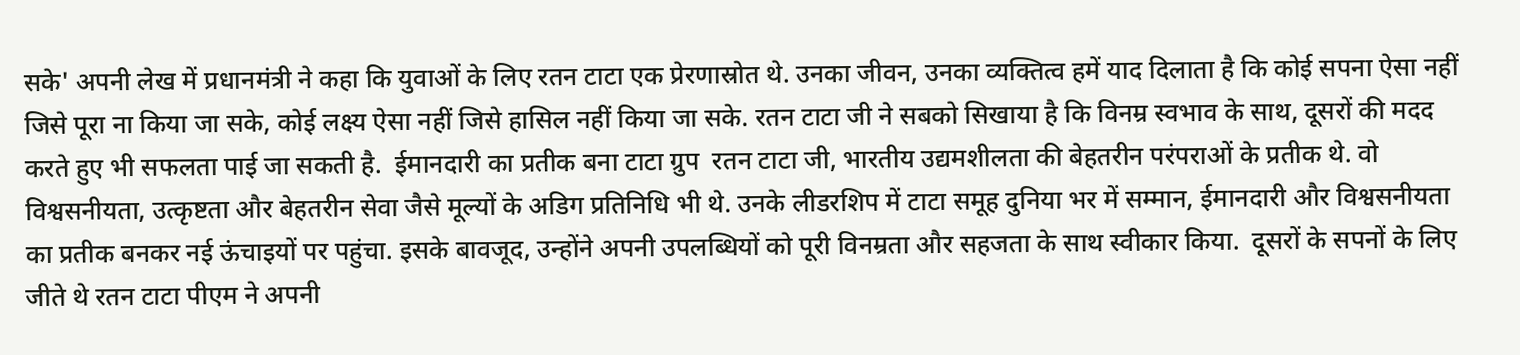सके' अपनी लेख में प्रधानमंत्री ने कहा कि युवाओं के लिए रतन टाटा एक प्रेरणास्रोत थे. उनका जीवन, उनका व्यक्तित्व हमें याद दिलाता है कि कोई सपना ऐसा नहीं जिसे पूरा ना किया जा सके, कोई लक्ष्य ऐसा नहीं जिसे हासिल नहीं किया जा सके. रतन टाटा जी ने सबको सिखाया है कि विनम्र स्वभाव के साथ, दूसरों की मदद करते हुए भी सफलता पाई जा सकती है.  ईमानदारी का प्रतीक बना टाटा ग्रुप  रतन टाटा जी, भारतीय उद्यमशीलता की बेहतरीन परंपराओं के प्रतीक थे. वो विश्वसनीयता, उत्कृष्टता और बेहतरीन सेवा जैसे मूल्यों के अडिग प्रतिनिधि भी थे. उनके लीडरशिप में टाटा समूह दुनिया भर में सम्मान, ईमानदारी और विश्वसनीयता का प्रतीक बनकर नई ऊंचाइयों पर पहुंचा. इसके बावजूद, उन्होंने अपनी उपलब्धियों को पूरी विनम्रता और सहजता के साथ स्वीकार किया.  दूसरों के सपनों के लिए जीते थे रतन टाटा पीएम ने अपनी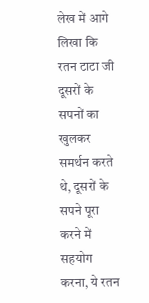लेख में आगे लिखा कि रतन टाटा जी दूसरों के सपनों का खुलकर समर्थन करते थे, दूसरों के सपने पूरा करने में सहयोग करना, ये रतन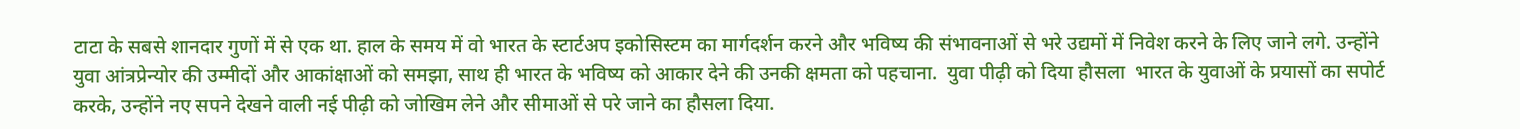टाटा के सबसे शानदार गुणों में से एक था. हाल के समय में वो भारत के स्टार्टअप इकोसिस्टम का मार्गदर्शन करने और भविष्य की संभावनाओं से भरे उद्यमों में निवेश करने के लिए जाने लगे. उन्होंने युवा आंत्रप्रेन्योर की उम्‍मीदों और आकांक्षाओं को समझा, साथ ही भारत के भविष्य को आकार देने की उनकी क्षमता को पहचाना.  युवा पीढ़ी को दिया हौसला  भारत के युवाओं के प्रयासों का सपोर्ट करके, उन्होंने नए सपने देखने वाली नई पीढ़ी को जोखिम लेने और सीमाओं से परे जाने का हौसला दिया.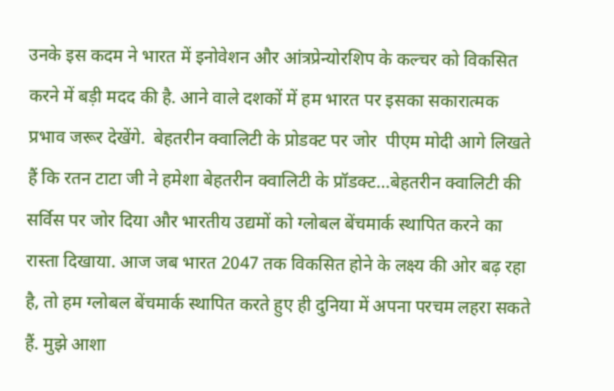उनके इस कदम ने भारत में इनोवेशन और आंत्रप्रेन्योरशिप के कल्‍चर को विकसित करने में बड़ी मदद की है. आने वाले दशकों में हम भारत पर इसका सकारात्मक प्रभाव जरूर देखेंगे.  बेहतरीन क्‍वालिटी के प्रोडक्‍ट पर जोर  पीएम मोदी आगे लिखते हैं कि रतन टाटा जी ने हमेशा बेहतरीन क्वालिटी के प्रॉडक्ट…बेहतरीन क्वालिटी की सर्विस पर जोर दिया और भारतीय उद्यमों को ग्लोबल बेंचमार्क स्थापित करने का रास्ता दिखाया. आज जब भारत 2047 तक विकसित होने के लक्ष्य की ओर बढ़ रहा है, तो हम ग्लोबल बेंचमार्क स्थापित करते हुए ही दुनिया में अपना परचम लहरा सकते हैं. मुझे आशा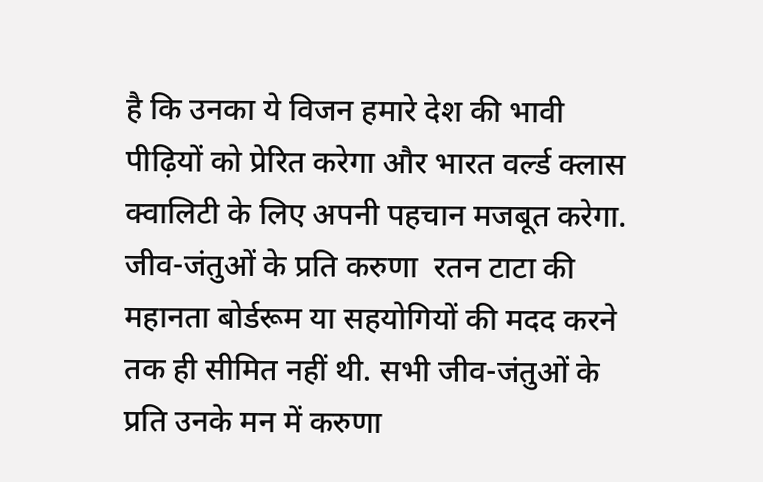है कि उनका ये विजन हमारे देश की भावी पीढ़ियों को प्रेरित करेगा और भारत वर्ल्ड क्लास क्वालिटी के लिए अपनी पहचान मजबूत करेगा.  जीव-जंतुओं के प्रति करुणा  रतन टाटा की महानता बोर्डरूम या सहयोगियों की मदद करने तक ही सीमित नहीं थी. सभी जीव-जंतुओं के प्रति उनके मन में करुणा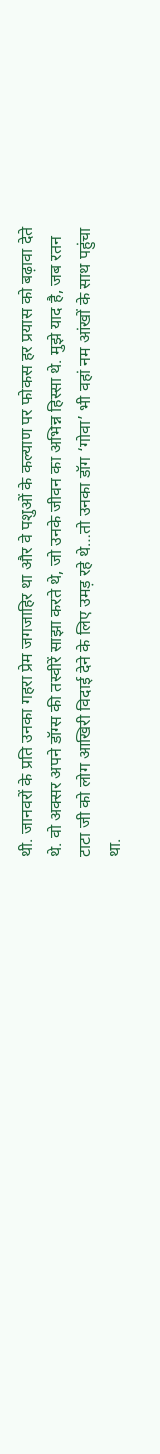थी. जानवरों के प्रति उनका गहरा प्रेम जगजाहिर था और वे पशुओं के कल्याण पर फोकस हर प्रयास को बढ़ावा देते थे. वो अक्सर अपने डॉग्स की तस्वीरें साझा करते थे, जो उनके जीवन का अभिन्न हिस्सा थे. मुझे याद है, जब रतन टाटा जी को लोग आखिरी विदाई देने के लिए उमड़ रहे थे…तो उनका डॉग ‘गोवा’ भी वहां नम आंखों के साथ पहुंचा था.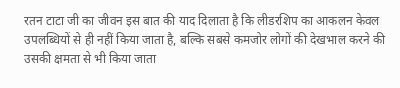रतन टाटा जी का जीवन इस बात की याद दिलाता है कि लीडरशिप का आकलन केवल उपलब्धियों से ही नहीं किया जाता है, बल्कि सबसे कमजोर लोगों की देखभाल करने की उसकी क्षमता से भी किया जाता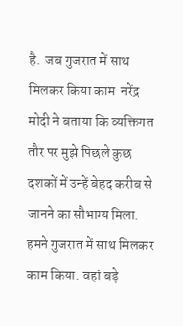है.  जब गुजरात में साथ मिलकर किया काम  नरेंद्र मोदी ने बताया कि व्‍यक्तिगत तौर पर मुझे प‍िछले कुछ दशकों में उन्‍हें बेहद करीब से जानने का सौभाग्‍य मिला. हमने गुजरात में साथ मिलकर काम किया. वहां बड़े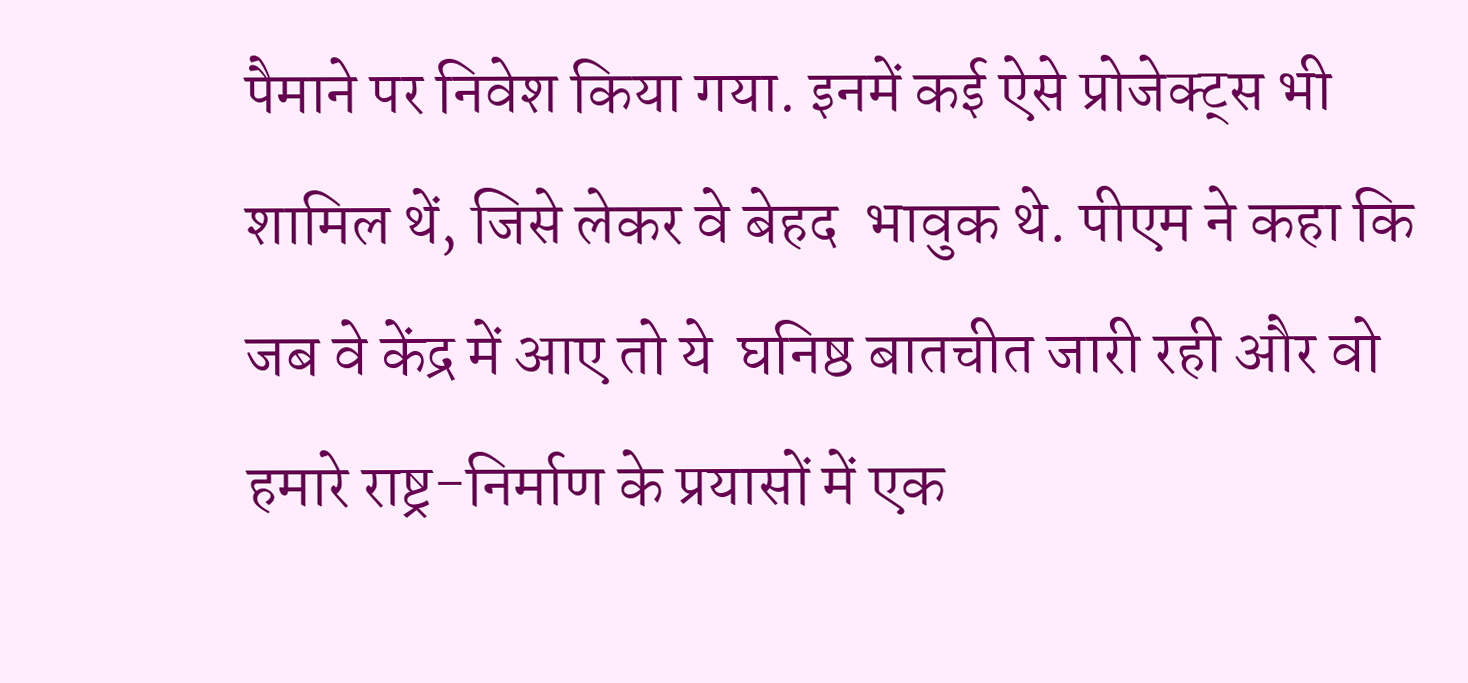पैमाने पर निवेश किया गया. इनमें कई ऐसे प्रोजेक्‍ट्स भी शामिल थें, जिसे लेकर वे बेहद  भावुक थे. पीएम ने कहा कि जब वे केंद्र में आए तो ये  घनिष्ठ बातचीत जारी रही और वो हमारे राष्ट्र-निर्माण के प्रयासों में एक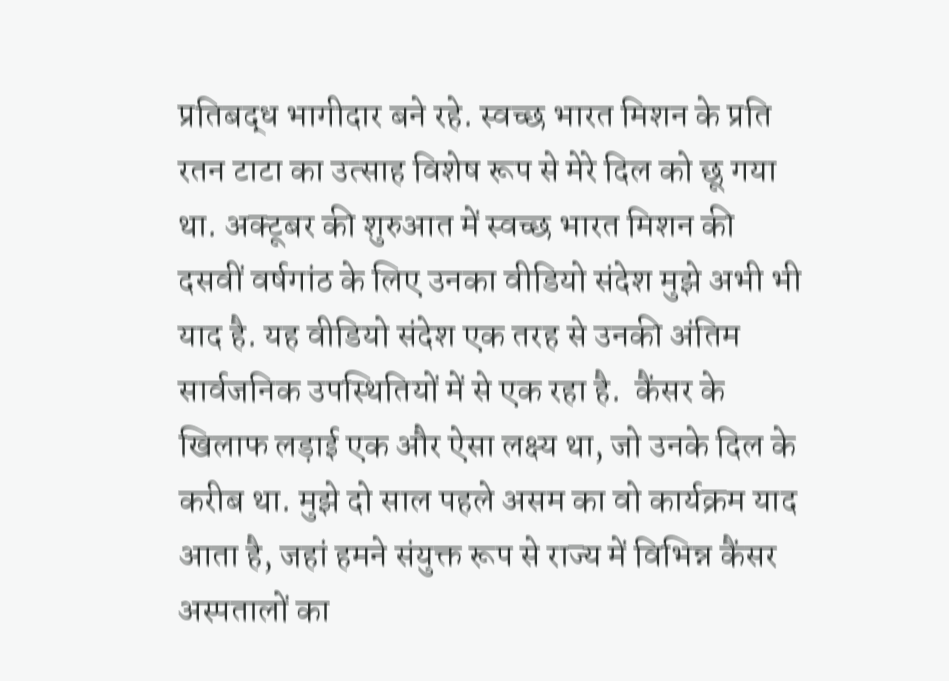प्रतिबद्ध भागीदार बने रहे. स्वच्छ भारत मिशन के प्रति रतन टाटा का उत्साह विशेष रूप से मेरे दिल को छू गया था. अक्टूबर की शुरुआत में स्वच्छ भारत मिशन की दसवीं वर्षगांठ के लिए उनका वीडियो संदेश मुझे अभी भी याद है. यह वीडियो संदेश एक तरह से उनकी अंतिम सार्वजनिक उपस्थितियों में से एक रहा है.  कैंसर के खिलाफ लड़ाई एक और ऐसा लक्ष्य था, जो उनके दिल के करीब था. मुझे दो साल पहले असम का वो कार्यक्रम याद आता है, जहां हमने संयुक्त रूप से राज्य में विभिन्न कैंसर अस्पतालों का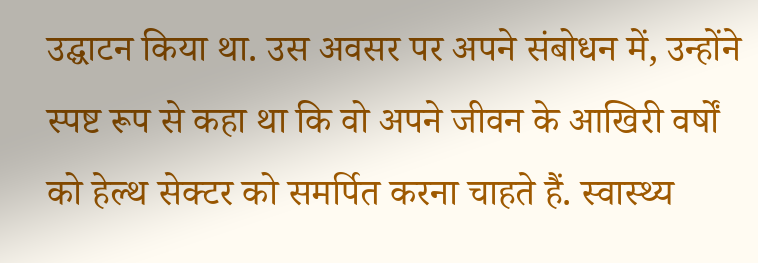उद्घाटन किया था. उस अवसर पर अपने संबोधन में, उन्होंने स्पष्ट रूप से कहा था कि वो अपने जीवन के आखिरी वर्षों को हेल्थ सेक्टर को समर्पित करना चाहते हैं. स्वास्थ्य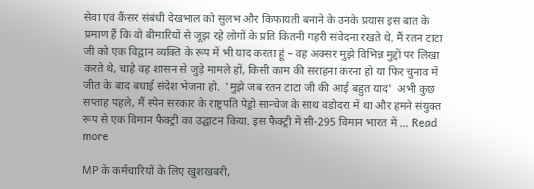सेवा एवं कैंसर संबंधी देखभाल को सुलभ और किफायती बनाने के उनके प्रयास इस बात के प्रमाण हैं कि वो बीमारियों से जूझ रहे लोगों के प्रति कितनी गहरी संवेदना रखते थे. मैं रतन टाटा जी को एक विद्वान व्यक्ति के रूप में भी याद करता हूं – वह अक्सर मुझे विभिन्न मुद्दों पर लिखा करते थे, चाहे वह शासन से जुड़े मामले हों, किसी काम की सराहना करना हो या फिर चुनाव में जीत के बाद बधाई संदेश भेजना हो.  'मुझे जब रतन टाटा जी की आई बहुत याद'  अभी कुछ सप्ताह पहले, मैं स्पेन सरकार के राष्ट्रपति पेड्रो सान्चेज के साथ वडोदरा में था और हमने संयुक्त रूप से एक विमान फैक्ट्री का उद्घाटन किया. इस फैक्ट्री में सी-295 विमान भारत में … Read more

MP के कर्मचारियों के लिए खुशखबरी,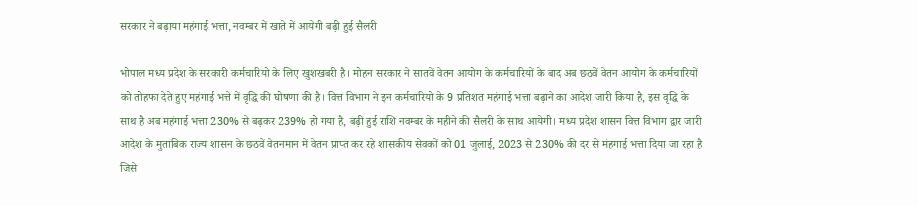सरकार ने बढ़ाया महंगाई भत्ता, नवम्बर में खाते में आयेगी बढ़ी हुई सैलरी

भोपाल मध्य प्रदेश के सरकारी कर्मचारियो के लिए खुशखबरी है। मोहन सरकार ने सातवें वेतन आयोग के कर्मचारियों के बाद अब छठवें वेतन आयोग के कर्मचारियों को तोहफा देते हुए महंगाई भत्ते में वृद्धि की घोषणा की है। वित्त विभाग ने इन कर्मचारियो के 9 प्रतिशत महंगाई भत्ता बढ़ाने का आदेश जारी किया है, इस वृद्धि के साथ है अब महंगाई भत्ता 230% से बढ़कर 239% हो गया है, बढ़ी हुई राशि नवम्बर के महीने की सैलरी के साथ आयेगी। मध्य प्रदेश शासन वित्त विभाग द्वार जारी आदेश के मुताबिक राज्य शासन के छठवें वेतनमान में वेतन प्राप्त कर रहे शासकीय सेवकों को 01 जुलाई, 2023 से 230% की दर से मंहगाई भत्ता दिया जा रहा है जिसे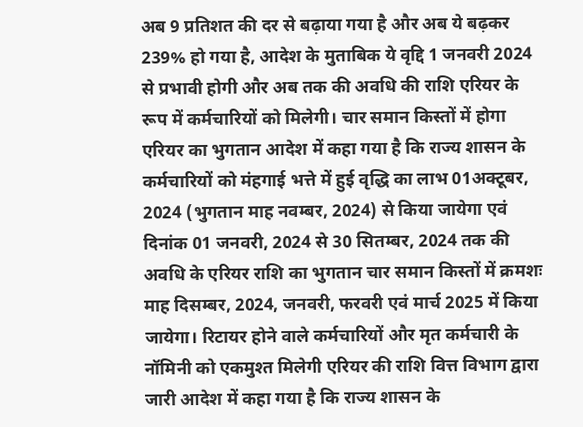अब 9 प्रतिशत की दर से बढ़ाया गया है और अब ये बढ़कर 239% हो गया है, आदेश के मुताबिक ये वृद्दि 1 जनवरी 2024 से प्रभावी होगी और अब तक की अवधि की राशि एरियर के रूप में कर्मचारियों को मिलेगी। चार समान किस्तों में होगा एरियर का भुगतान आदेश में कहा गया है कि राज्य शासन के कर्मचारियों को मंहगाई भत्ते में हुई वृद्धि का लाभ 01अक्टूबर, 2024 (भुगतान माह नवम्बर, 2024) से किया जायेगा एवं दिनांक 01 जनवरी, 2024 से 30 सितम्बर, 2024 तक की अवधि के एरियर राशि का भुगतान चार समान किस्तों में क्रमशः माह दिसम्बर, 2024, जनवरी, फरवरी एवं मार्च 2025 में किया जायेगा। रिटायर होने वाले कर्मचारियों और मृत कर्मचारी के नॉमिनी को एकमुश्त मिलेगी एरियर की राशि वित्त विभाग द्वारा जारी आदेश में कहा गया है कि राज्य शासन के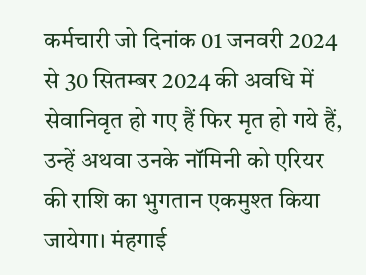कर्मचारी जो दिनांक 01 जनवरी 2024 से 30 सितम्बर 2024 की अवधि में सेवानिवृत हो गए हैं फिर मृत हो गये हैं, उन्हें अथवा उनके नॉमिनी को एरियर की राशि का भुगतान एकमुश्त किया जायेगा। मंहगाई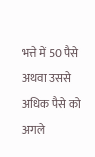भत्ते में 50 पैसे अथवा उससे अधिक पैसे को अगले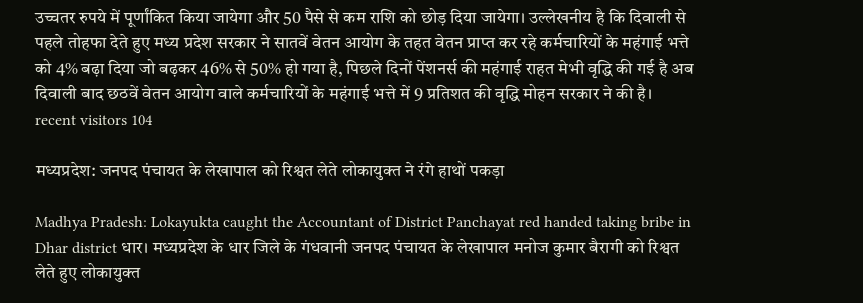उच्चतर रुपये में पूर्णांकित किया जायेगा और 50 पैसे से कम राशि को छोड़ दिया जायेगा। उल्लेखनीय है कि दिवाली से पहले तोहफा देते हुए मध्य प्रदेश सरकार ने सातवें वेतन आयोग के तहत वेतन प्राप्त कर रहे कर्मचारियों के महंगाई भत्ते को 4% बढ़ा दिया जो बढ़कर 46% से 50% हो गया है, पिछले दिनों पेंशनर्स की महंगाई राहत मेभी वृद्धि की गई है अब दिवाली बाद छठवें वेतन आयोग वाले कर्मचारियों के महंगाई भत्ते में 9 प्रतिशत की वृद्धि मोहन सरकार ने की है। recent visitors 104

मध्यप्रदेश: जनपद पंचायत के लेखापाल को रिश्वत लेते लोकायुक्त ने रंगे हाथों पकड़ा

Madhya Pradesh: Lokayukta caught the Accountant of District Panchayat red handed taking bribe in Dhar district धार। मध्यप्रदेश के धार जिले के गंधवानी जनपद पंचायत के लेखापाल मनोज कुमार बैरागी को रिश्वत लेते हुए लोकायुक्त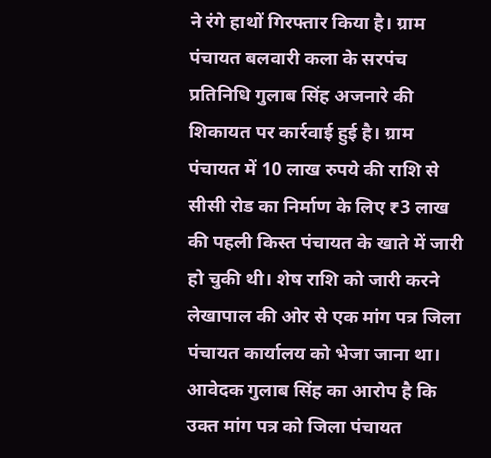ने रंगे हाथों गिरफ्तार किया है। ग्राम पंचायत बलवारी कला के सरपंच प्रतिनिधि गुलाब सिंह अजनारे की शिकायत पर कार्रवाई हुई है। ग्राम पंचायत में 10 लाख रुपये की राशि से सीसी रोड का निर्माण के लिए ₹3 लाख की पहली किस्त पंचायत के खाते में जारी हो चुकी थी। शेष राशि को जारी करने लेखापाल की ओर से एक मांग पत्र जिला पंचायत कार्यालय को भेजा जाना था। आवेदक गुलाब सिंह का आरोप है कि उक्त मांग पत्र को जिला पंचायत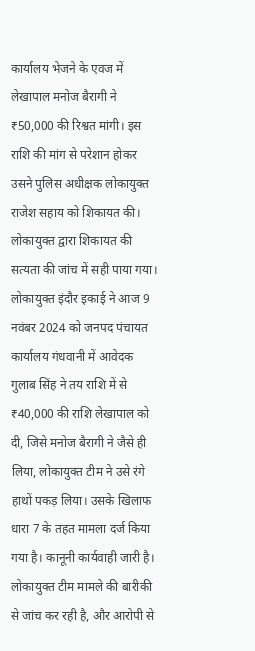कार्यालय भेजने के एवज में लेखापाल मनोज बैरागी ने ₹50,000 की रिश्वत मांगी। इस राशि की मांग से परेशान होकर उसने पुलिस अधीक्षक लोकायुक्त राजेश सहाय को शिकायत की। लोकायुक्त द्वारा शिकायत की सत्यता की जांच में सही पाया गया। लोकायुक्त इंदौर इकाई ने आज 9 नवंबर 2024 को जनपद पंचायत कार्यालय गंधवानी में आवेदक गुलाब सिंह ने तय राशि में से ₹40,000 की राशि लेखापाल को दी, जिसे मनोज बैरागी ने जैसे ही लिया, लोकायुक्त टीम ने उसे रंगे हाथों पकड़ लिया। उसके खिलाफ धारा 7 के तहत मामला दर्ज किया गया है। कानूनी कार्यवाही जारी है। लोकायुक्त टीम मामले की बारीकी से जांच कर रही है, और आरोपी से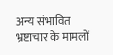अन्य संभावित भ्रष्टाचार के मामलों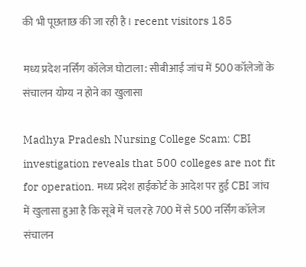की भी पूछताछ की जा रही है। recent visitors 185

मध्य प्रदेश नर्सिंग कॉलेज घोटाला: सीबीआई जांच में 500 कॉलेजों के संचालन योग्य न होने का खुलासा

Madhya Pradesh Nursing College Scam: CBI investigation reveals that 500 colleges are not fit for operation. मध्य प्रदेश हाईकोर्ट के आदेश पर हुई CBI जांच में खुलासा हुआ है कि सूबे में चल रहे 700 में से 500 नर्सिंग कॉलेज संचालन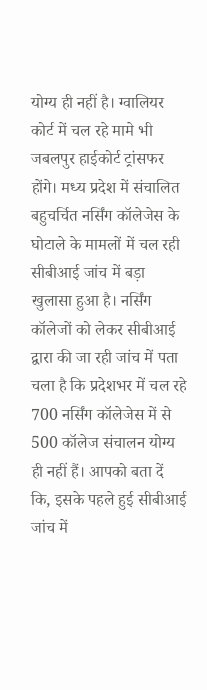योग्य ही नहीं है। ग्वालियर कोर्ट में चल रहे मामे भी जबलपुर हाईकोर्ट ट्रांसफर होंगे। मध्य प्रदेश में संचालित बहुचर्चित नर्सिंग कॉलेजेस के घोटाले के मामलों में चल रही सीबीआई जांच में बड़ा खुलासा हुआ है। नर्सिंग कॉलेजों को लेकर सीबीआई द्वारा की जा रही जांच में पता चला है कि प्रदेशभर में चल रहे 700 नर्सिंग कॉलेजेस में से 500 कॉलेज संचालन योग्य ही नहीं हैं। आपको बता दें कि, इसके पहले हुई सीबीआई जांच में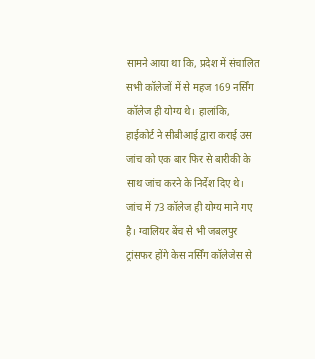सामने आया था कि, प्रदेश में संचालित सभी कॉलेजों में से महज 169 नर्सिंग कॉलेज ही योग्य थे। हालांकि, हाईकोर्ट ने सीबीआई द्वारा कराई उस जांच को एक बार फिर से बारीकी के साथ जांच करने के निर्देश दिए थे। जांच में 73 कॉलेज ही योग्य माने गए है। ग्वालियर बेंच से भी जबलपुर ट्रांसफर होंगे केस नर्सिंग कॉलेजेस से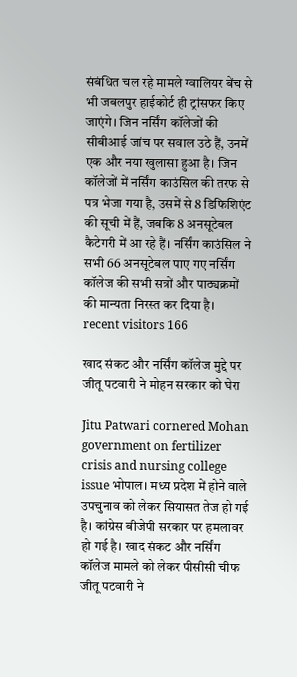संबंधित चल रहे मामले ग्वालियर बेंच से भी जबलपुर हाईकोर्ट ही ट्रांसफर किए जाएंगे। जिन नर्सिंग कॉलेजों की सीबीआई जांच पर सवाल उठे हैं, उनमें एक और नया खुलासा हुआ है। जिन कॉलेजों में नर्सिंग काउंसिल की तरफ से पत्र भेजा गया है, उसमें से 8 डिफिशिएंट की सूची में हैं, जबकि 8 अनसूटेबल कैटेगरी में आ रहे हैं। नर्सिंग काउंसिल ने सभी 66 अनसूटेबल पाए गए नर्सिंग कॉलेज की सभी सत्रों और पाठ्यक्रमों की मान्यता निरस्त कर दिया है। recent visitors 166

खाद संकट और नर्सिंग कॉलेज मुद्दे पर जीतू पटवारी ने मोहन सरकार को घेरा

Jitu Patwari cornered Mohan government on fertilizer crisis and nursing college issue भोपाल। मध्य प्रदेश में होने वाले उपचुनाव को लेकर सियासत तेज हो गई है। कांग्रेस बीजेपी सरकार पर हमलावर हो गई है। खाद संकट और नर्सिंग कॉलेज मामले को लेकर पीसीसी चीफ जीतू पटवारी ने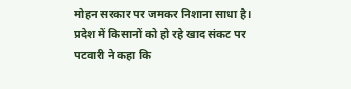मोहन सरकार पर जमकर निशाना साधा है। प्रदेश में किसानों को हो रहे खाद संकट पर पटवारी ने कहा कि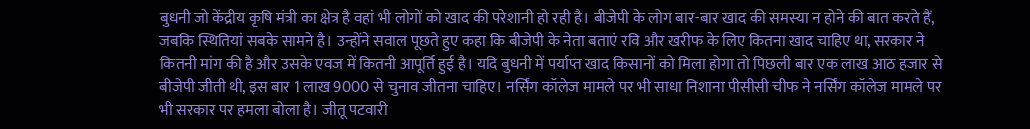बुधनी जो केंद्रीय कृषि मंत्री का क्षेत्र है वहां भी लोगों को खाद की परेशानी हो रही है। बीजेपी के लोग बार-बार खाद की समस्या न होने की बात करते हैं, जबकि स्थितियां सबके सामने है। उन्होंने सवाल पूछते हुए कहा कि बीजेपी के नेता बताएं रवि और खरीफ के लिए कितना खाद चाहिए था, सरकार ने कितनी मांग की है और उसके एवज में कितनी आपूर्ति हुई है। यदि बुधनी में पर्याप्त खाद किसानों को मिला होगा तो पिछली बार एक लाख आठ हजार से बीजेपी जीती थी, इस बार 1 लाख 9000 से चुनाव जीतना चाहिए। नर्सिंग कॉलेज मामले पर भी साधा निशाना पीसीसी चीफ ने नर्सिंग कॉलेज मामले पर भी सरकार पर हमला बोला है। जीतू पटवारी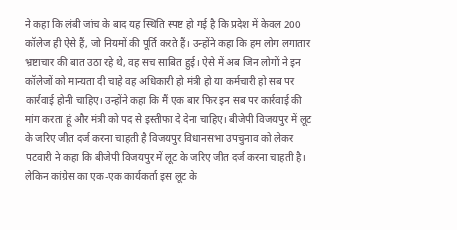ने कहा कि लंबी जांच के बाद यह स्थिति स्पष्ट हो गई है कि प्रदेश में केवल 200 कॉलेज ही ऐसे हैं, जो नियमों की पूर्ति करते हैं। उन्होंने कहा कि हम लोग लगातार भ्रष्टाचार की बात उठा रहे थे, वह सच साबित हुई। ऐसे में अब जिन लोगों ने इन कॉलेजों को मान्यता दी चाहे वह अधिकारी हो मंत्री हो या कर्मचारी हो सब पर कार्रवाई होनी चाहिए। उन्होंने कहा कि मैं एक बार फिर इन सब पर कार्रवाई की मांग करता हूं और मंत्री को पद से इस्तीफा दे देना चाहिए। बीजेपी विजयपुर में लूट के जरिए जीत दर्ज करना चाहती है विजयपुर विधानसभा उपचुनाव को लेकर पटवारी ने कहा कि बीजेपी विजयपुर में लूट के जरिए जीत दर्ज करना चाहती है। लेकिन कांग्रेस का एक-एक कार्यकर्ता इस लूट के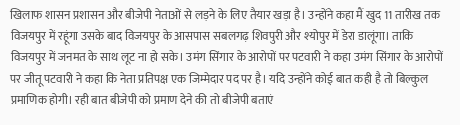खिलाफ शासन प्रशासन और बीजेपी नेताओं से लड़ने के लिए तैयार खड़ा है। उन्होंने कहा मैं खुद 11 तारीख तक विजयपुर में रहूंगा उसके बाद विजयपुर के आसपास सबलगढ़ शिवपुरी और श्योपुर में डेरा डालूंगा। ताकि विजयपुर में जनमत के साथ लूट ना हो सके। उमंग सिंगार के आरोपों पर पटवारी ने कहा उमंग सिंगार के आरोपों पर जीतू पटवारी ने कहा कि नेता प्रतिपक्ष एक जिम्मेदार पद पर है। यदि उन्होंने कोई बात कही है तो बिल्कुल प्रमाणिक होगी। रही बात बीजेपी को प्रमाण देने की तो बीजेपी बताएं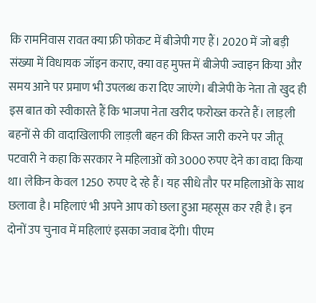कि रामनिवास रावत क्या फ्री फोकट में बीजेपी गए हैं। 2020 में जो बड़ी संख्या में विधायक जॉइन कराए, क्या वह मुफ्त में बीजेपी ज्वाइन किया और समय आने पर प्रमाण भी उपलब्ध करा दिए जाएंगे। बीजेपी के नेता तो खुद ही इस बात को स्वीकारते हैं कि भाजपा नेता खरीद फरोख्त करते हैं। लाड़ली बहनों से की वादाखिलाफी लाड़ली बहन की किस्त जारी करने पर जीतू पटवारी ने कहा कि सरकार ने महिलाओं को 3000 रुपए देने का वादा किया था। लेकिन केवल 1250 रुपए दे रहे हैं। यह सीधे तौर पर महिलाओं के साथ छलावा है। महिलाएं भी अपने आप को छला हुआ महसूस कर रही है। इन दोनों उप चुनाव में महिलाएं इसका जवाब देंगी। पीएम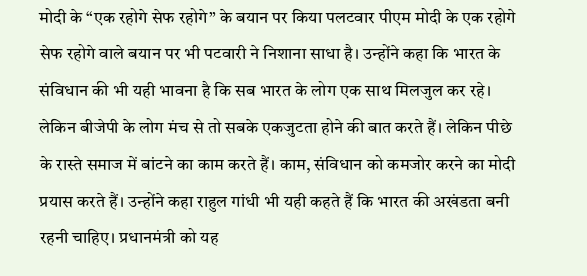मोदी के “एक रहोगे सेफ रहोगे” के बयान पर किया पलटवार पीएम मोदी के एक रहोगे सेफ रहोगे वाले बयान पर भी पटवारी ने निशाना साधा है। उन्होंने कहा कि भारत के संविधान की भी यही भावना है कि सब भारत के लोग एक साथ मिलजुल कर रहे। लेकिन बीजेपी के लोग मंच से तो सबके एकजुटता होने की बात करते हैं। लेकिन पीछे के रास्ते समाज में बांटने का काम करते हैं। काम, संविधान को कमजोर करने का मोदी प्रयास करते हैं। उन्होंने कहा राहुल गांधी भी यही कहते हैं कि भारत की अखंडता बनी रहनी चाहिए। प्रधानमंत्री को यह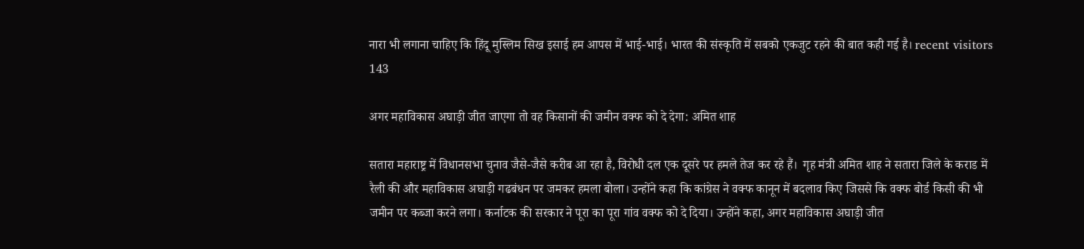नारा भी लगाना चाहिए कि हिंदू मुस्लिम सिख इसाई हम आपस में भाई-भाई। भारत की संस्कृति में सबको एकजुट रहने की बात कही गई है। recent visitors 143

अगर महाविकास अघाड़ी जीत जाएगा तो वह किसानों की जमीन वक्फ को दे देगा: अमित शाह

सतारा महाराष्ट्र में विधानसभा चुनाव जैसे-जैसे करीब आ रहा है, विरोधी दल एक दूसरे पर हमले तेज कर रहे हैं।  गृह मंत्री अमित शाह ने सतारा जिले के कराड में रैली की और महाविकास अघाड़ी गढबंधन पर जमकर हमला बोला। उन्होंने कहा कि कांग्रेस ने वक्फ कानून में बदलाव किए जिससे कि वक्फ बोर्ड किसी की भी जमीन पर कब्जा करने लगा। कर्नाटक की सरकार ने पूरा का पूरा गांव वक्फ को दे दिया। उन्होंने कहा, अगर महाविकास अघाड़ी जीत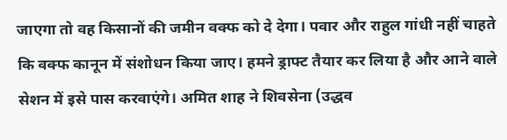जाएगा तो वह किसानों की जमीन वक्फ को दे देगा। पवार और राहुल गांधी नहीं चाहते कि वक्फ कानून में संशोधन किया जाए। हमने ड्राफ्ट तैयार कर लिया है और आने वाले सेशन में इसे पास करवाएंगे। अमित शाह ने शिवसेना (उद्धव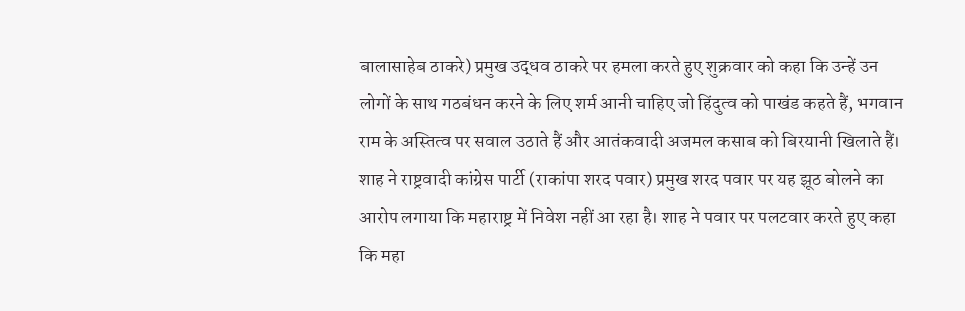बालासाहेब ठाकरे) प्रमुख उद्धव ठाकरे पर हमला करते हुए शुक्रवार को कहा कि उन्हें उन लोगों के साथ गठबंधन करने के लिए शर्म आनी चाहिए जो हिंदुत्व को पाखंड कहते हैं, भगवान राम के अस्तित्व पर सवाल उठाते हैं और आतंकवादी अजमल कसाब को बिरयानी खिलाते हैं। शाह ने राष्ट्रवादी कांग्रेस पार्टी (राकांपा शरद पवार) प्रमुख शरद पवार पर यह झूठ बोलने का आरोप लगाया कि महाराष्ट्र में निवेश नहीं आ रहा है। शाह ने पवार पर पलटवार करते हुए कहा कि महा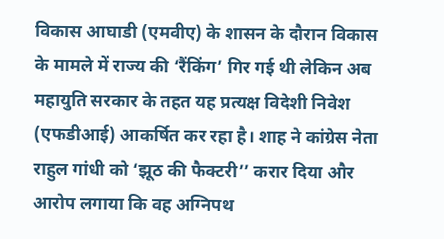विकास आघाडी (एमवीए) के शासन के दौरान विकास के मामले में राज्य की ‘रैंकिंग’ गिर गई थी लेकिन अब महायुति सरकार के तहत यह प्रत्यक्ष विदेशी निवेश (एफडीआई) आकर्षित कर रहा है। शाह ने कांग्रेस नेता राहुल गांधी को ‘झूठ की फैक्टरी’’ करार दिया और आरोप लगाया कि वह अग्निपथ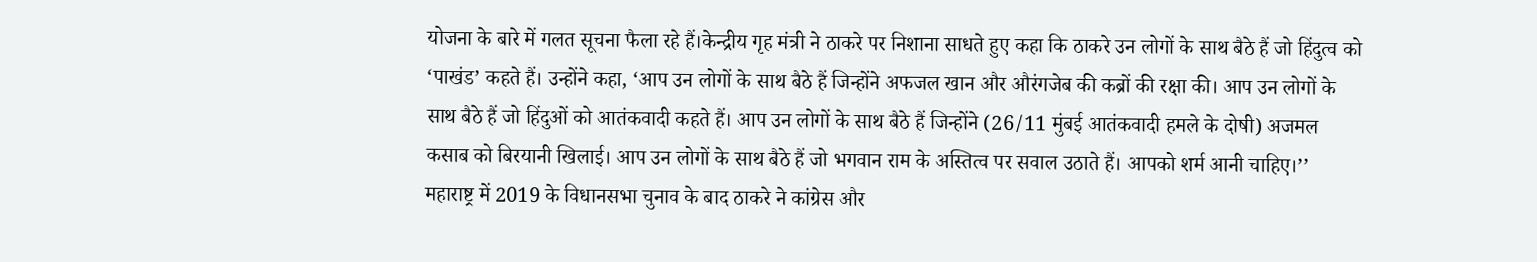योजना के बारे में गलत सूचना फैला रहे हैं।केन्द्रीय गृह मंत्री ने ठाकरे पर निशाना साधते हुए कहा कि ठाकरे उन लोगों के साथ बैठे हैं जो हिंदुत्व को ‘पाखंड’ कहते हैं। उन्होंने कहा, ‘आप उन लोगों के साथ बैठे हैं जिन्होंने अफजल खान और औरंगजेब की कब्रों की रक्षा की। आप उन लोगों के साथ बैठे हैं जो हिंदुओं को आतंकवादी कहते हैं। आप उन लोगों के साथ बैठे हैं जिन्होंने (26/11 मुंबई आतंकवादी हमले के दोषी) अजमल कसाब को बिरयानी खिलाई। आप उन लोगों के साथ बैठे हैं जो भगवान राम के अस्तित्व पर सवाल उठाते हैं। आपको शर्म आनी चाहिए।’’ महाराष्ट्र में 2019 के विधानसभा चुनाव के बाद ठाकरे ने कांग्रेस और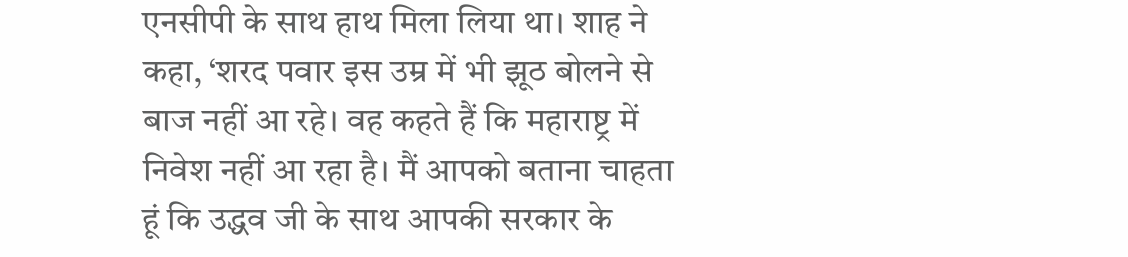एनसीपी के साथ हाथ मिला लिया था। शाह ने कहा, ‘शरद पवार इस उम्र में भी झूठ बोलने से बाज नहीं आ रहे। वह कहते हैं कि महाराष्ट्र में निवेश नहीं आ रहा है। मैं आपको बताना चाहता हूं कि उद्धव जी के साथ आपकी सरकार के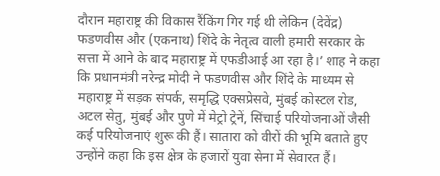दौरान महाराष्ट्र की विकास रैंकिंग गिर गई थी लेकिन (देवेंद्र) फडणवीस और (एकनाथ) शिंदे के नेतृत्व वाली हमारी सरकार के सत्ता में आने के बाद महाराष्ट्र में एफडीआई आ रहा है।’ शाह ने कहा कि प्रधानमंत्री नरेन्द्र मोदी ने फडणवीस और शिंदे के माध्यम से महाराष्ट्र में सड़क संपर्क, समृद्धि एक्सप्रेसवे, मुंबई कोस्टल रोड, अटल सेतु, मुंबई और पुणे में मेट्रो ट्रेनें, सिंचाई परियोजनाओं जैसी कई परियोजनाएं शुरू की हैं। सातारा को वीरों की भूमि बताते हुए उन्होंने कहा कि इस क्षेत्र के हजारों युवा सेना में सेवारत हैं।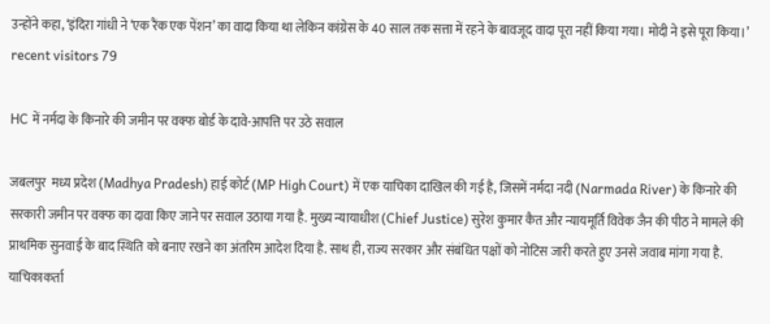उन्होंने कहा, ‘इंदिरा गांधी ने ‘एक रैंक एक पेंशन’ का वादा किया था लेकिन कांग्रेस के 40 साल तक सत्ता में रहने के बावजूद वादा पूरा नहीं किया गया। मोदी ने इसे पूरा किया।’ recent visitors 79

HC में नर्मदा के किनारे की जमीन पर वक्फ बोर्ड के दावे-आपत्ति पर उठे सवाल

जबलपुर  मध्य प्रदेश (Madhya Pradesh) हाई कोर्ट (MP High Court) में एक याचिका दाखिल की गई है, जिसमें नर्मदा नदी (Narmada River) के किनारे की सरकारी जमीन पर वक्फ का दावा किए जाने पर सवाल उठाया गया है. मुख्य न्यायाधीश (Chief Justice) सुरेश कुमार कैत और न्यायमूर्ति विवेक जैन की पीठ ने मामले की प्राथमिक सुनवाई के बाद स्थिति को बनाए रखने का अंतरिम आदेश दिया है. साथ ही, राज्य सरकार और संबंधित पक्षों को नोटिस जारी करते हुए उनसे जवाब मांगा गया है. याचिकाकर्ता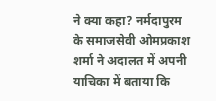ने क्या कहा? नर्मदापुरम के समाजसेवी ओमप्रकाश शर्मा ने अदालत में अपनी याचिका में बताया कि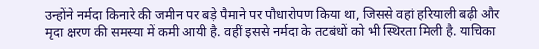उन्होंने नर्मदा किनारे की जमीन पर बड़े पैमाने पर पौधारोपण किया था, जिससे वहां हरियाली बढ़ी और मृदा क्षरण की समस्या में कमी आयी है. वहीं इससे नर्मदा के तटबंधों को भी स्थिरता मिली है. याचिका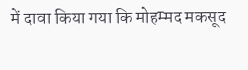में दावा किया गया कि मोहम्मद मकसूद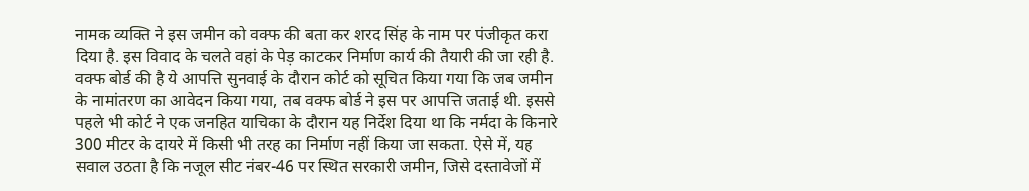नामक व्यक्ति ने इस जमीन को वक्फ की बता कर शरद सिंह के नाम पर पंजीकृत करा दिया है. इस विवाद के चलते वहां के पेड़ काटकर निर्माण कार्य की तैयारी की जा रही है. वक्फ बोर्ड की है ये आपत्ति सुनवाई के दौरान कोर्ट को सूचित किया गया कि जब जमीन के नामांतरण का आवेदन किया गया, तब वक्फ बोर्ड ने इस पर आपत्ति जताई थी. इससे पहले भी कोर्ट ने एक जनहित याचिका के दौरान यह निर्देश दिया था कि नर्मदा के किनारे 300 मीटर के दायरे में किसी भी तरह का निर्माण नहीं किया जा सकता. ऐसे में, यह सवाल उठता है कि नजूल सीट नंबर-46 पर स्थित सरकारी जमीन, जिसे दस्तावेजों में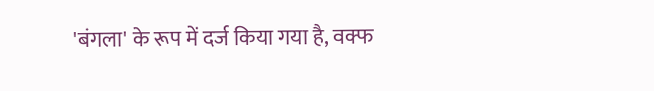'बंगला' के रूप में दर्ज किया गया है, वक्फ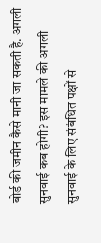बोर्ड की जमीन कैसे मानी जा सकती है. अगली सुनवाई कब होगी? इस मामले की अगली सुनवाई के लिए संबंधित पक्षों से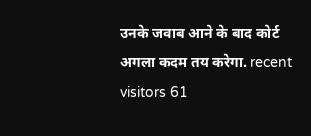उनके जवाब आने के बाद कोर्ट अगला कदम तय करेगा. recent visitors 61